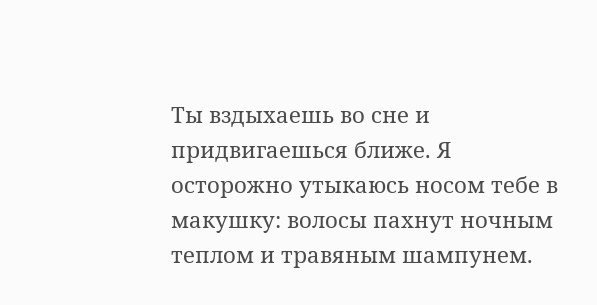Ты вздыхаешь во сне и придвигаешься ближе. Я осторожно утыкаюсь носом тебе в макушку: волосы пахнут ночным теплом и травяным шампунем.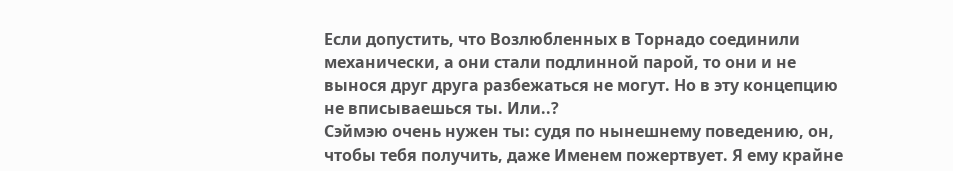Если допустить, что Возлюбленных в Торнадо соединили механически, а они стали подлинной парой, то они и не вынося друг друга разбежаться не могут. Но в эту концепцию не вписываешься ты. Или..?
Сэймэю очень нужен ты: судя по нынешнему поведению, он, чтобы тебя получить, даже Именем пожертвует. Я ему крайне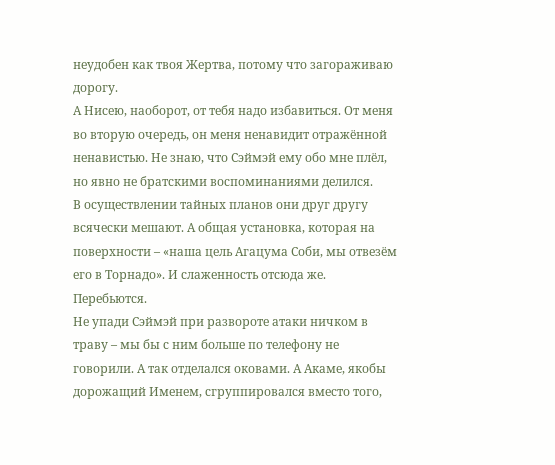неудобен как твоя Жертва, потому что загораживаю дорогу.
А Нисею, наоборот, от тебя надо избавиться. От меня во вторую очередь, он меня ненавидит отражённой ненавистью. Не знаю, что Сэймэй ему обо мне плёл, но явно не братскими воспоминаниями делился.
В осуществлении тайных планов они друг другу всячески мешают. А общая установка, которая на поверхности – «наша цель Агацума Соби, мы отвезём его в Торнадо». И слаженность отсюда же.
Перебьются.
Не упади Сэймэй при развороте атаки ничком в траву – мы бы с ним больше по телефону не говорили. А так отделался оковами. А Акаме, якобы дорожащий Именем, сгруппировался вместо того,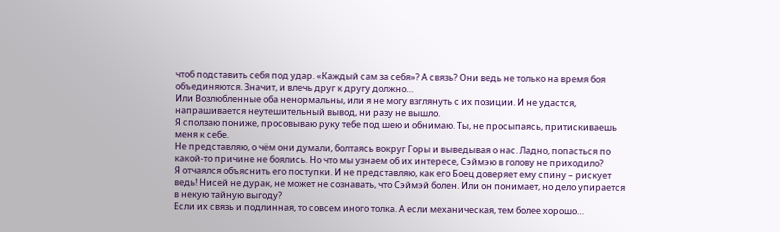чтоб подставить себя под удар. «Каждый сам за себя»? А связь? Они ведь не только на время боя объединяются. Значит, и влечь друг к другу должно…
Или Возлюбленные оба ненормальны, или я не могу взглянуть с их позиции. И не удастся, напрашивается неутешительный вывод, ни разу не вышло.
Я сползаю пониже, просовываю руку тебе под шею и обнимаю. Ты, не просыпаясь, притискиваешь меня к себе.
Не представляю, о чём они думали, болтаясь вокруг Горы и выведывая о нас. Ладно, попасться по какой-то причине не боялись. Но что мы узнаем об их интересе, Сэймэю в голову не приходило?
Я отчаялся объяснить его поступки. И не представляю, как его Боец доверяет ему спину – рискует ведь! Нисей не дурак, не может не сознавать, что Сэймэй болен. Или он понимает, но дело упирается в некую тайную выгоду?
Если их связь и подлинная, то совсем иного толка. А если механическая, тем более хорошо…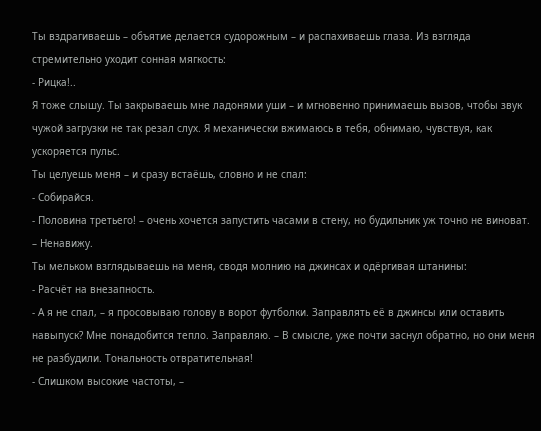Ты вздрагиваешь – объятие делается судорожным – и распахиваешь глаза. Из взгляда стремительно уходит сонная мягкость:
- Рицка!..
Я тоже слышу. Ты закрываешь мне ладонями уши – и мгновенно принимаешь вызов, чтобы звук чужой загрузки не так резал слух. Я механически вжимаюсь в тебя, обнимаю, чувствуя, как ускоряется пульс.
Ты целуешь меня – и сразу встаёшь, словно и не спал:
- Собирайся.
- Половина третьего! – очень хочется запустить часами в стену, но будильник уж точно не виноват. – Ненавижу.
Ты мельком взглядываешь на меня, сводя молнию на джинсах и одёргивая штанины:
- Расчёт на внезапность.
- А я не спал, – я просовываю голову в ворот футболки. Заправлять её в джинсы или оставить навыпуск? Мне понадобится тепло. Заправляю. – В смысле, уже почти заснул обратно, но они меня не разбудили. Тональность отвратительная!
- Слишком высокие частоты, –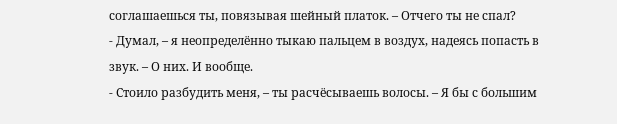соглашаешься ты, повязывая шейный платок. – Отчего ты не спал?
- Думал, – я неопределённо тыкаю пальцем в воздух, надеясь попасть в звук. – О них. И вообще.
- Стоило разбудить меня, – ты расчёсываешь волосы. – Я бы с большим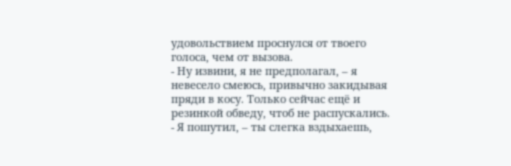удовольствием проснулся от твоего голоса, чем от вызова.
- Ну извини, я не предполагал, – я невесело смеюсь, привычно закидывая пряди в косу. Только сейчас ещё и резинкой обведу, чтоб не распускались.
- Я пошутил, – ты слегка вздыхаешь,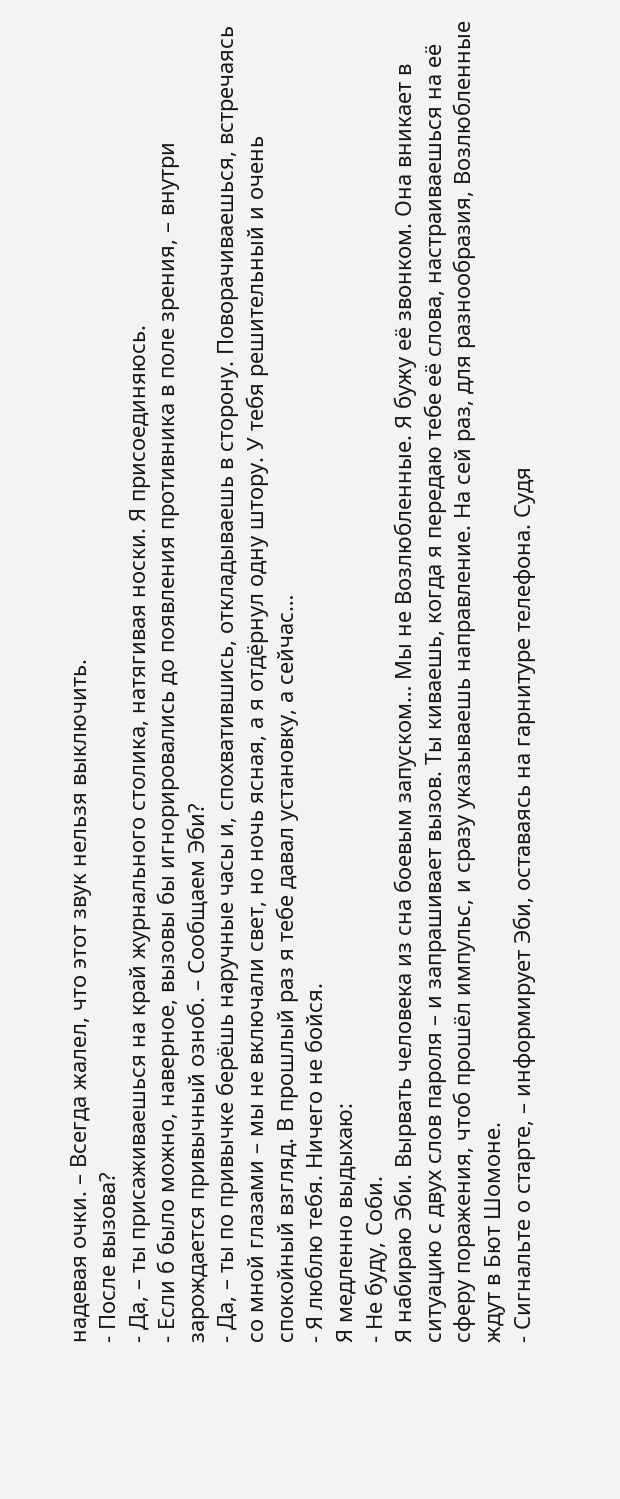надевая очки. – Всегда жалел, что этот звук нельзя выключить.
- После вызова?
- Да, – ты присаживаешься на край журнального столика, натягивая носки. Я присоединяюсь.
- Если б было можно, наверное, вызовы бы игнорировались до появления противника в поле зрения, – внутри зарождается привычный озноб. – Сообщаем Эби?
- Да, – ты по привычке берёшь наручные часы и, спохватившись, откладываешь в сторону. Поворачиваешься, встречаясь со мной глазами – мы не включали свет, но ночь ясная, а я отдёрнул одну штору. У тебя решительный и очень спокойный взгляд. В прошлый раз я тебе давал установку, а сейчас…
- Я люблю тебя. Ничего не бойся.
Я медленно выдыхаю:
- Не буду, Соби.
Я набираю Эби. Вырвать человека из сна боевым запуском… Мы не Возлюбленные. Я бужу её звонком. Она вникает в ситуацию с двух слов пароля – и запрашивает вызов. Ты киваешь, когда я передаю тебе её слова, настраиваешься на её сферу поражения, чтоб прошёл импульс, и сразу указываешь направление. На сей раз, для разнообразия, Возлюбленные ждут в Бют Шомоне.
- Сигнальте о старте, – информирует Эби, оставаясь на гарнитуре телефона. Судя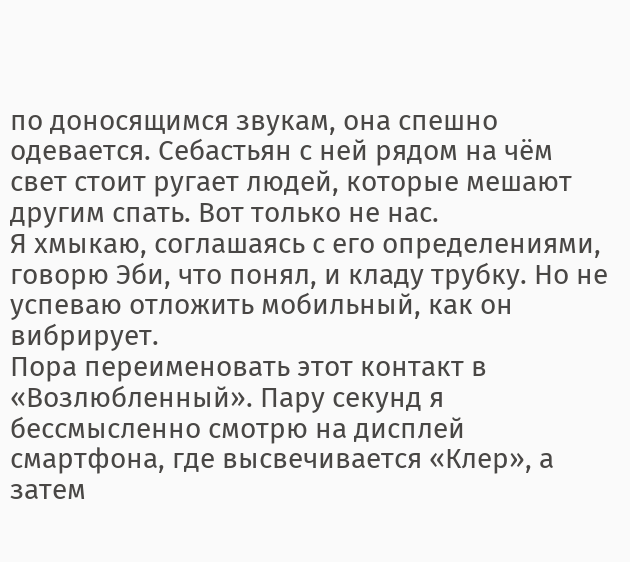по доносящимся звукам, она спешно одевается. Себастьян с ней рядом на чём свет стоит ругает людей, которые мешают другим спать. Вот только не нас.
Я хмыкаю, соглашаясь с его определениями, говорю Эби, что понял, и кладу трубку. Но не успеваю отложить мобильный, как он вибрирует.
Пора переименовать этот контакт в «Возлюбленный». Пару секунд я бессмысленно смотрю на дисплей смартфона, где высвечивается «Клер», а затем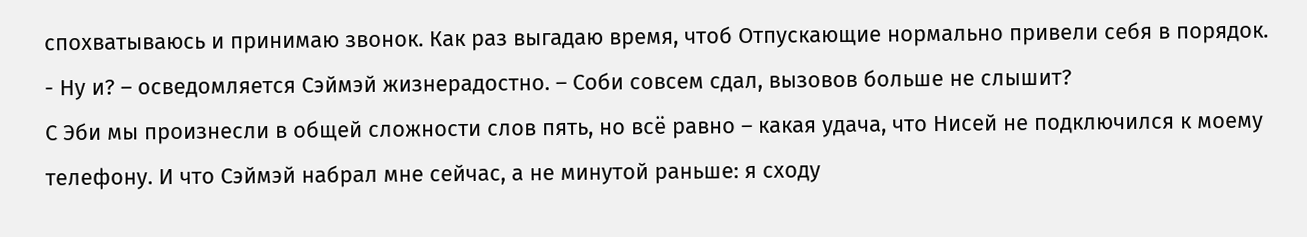спохватываюсь и принимаю звонок. Как раз выгадаю время, чтоб Отпускающие нормально привели себя в порядок.
- Ну и? – осведомляется Сэймэй жизнерадостно. – Соби совсем сдал, вызовов больше не слышит?
С Эби мы произнесли в общей сложности слов пять, но всё равно – какая удача, что Нисей не подключился к моему телефону. И что Сэймэй набрал мне сейчас, а не минутой раньше: я сходу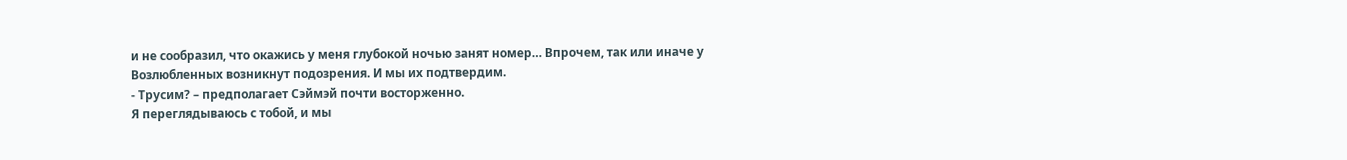и не сообразил, что окажись у меня глубокой ночью занят номер… Впрочем, так или иначе у Возлюбленных возникнут подозрения. И мы их подтвердим.
- Трусим? – предполагает Сэймэй почти восторженно.
Я переглядываюсь с тобой, и мы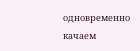одновременно качаем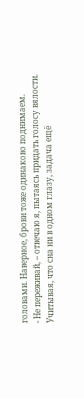головами. Наверное, брови тоже одинаково поднимаем.
- Не переживай, – отвечаю я, пытаясь придать голосу вялости. Учитывая, что сна ни в одном глазу, задача ещё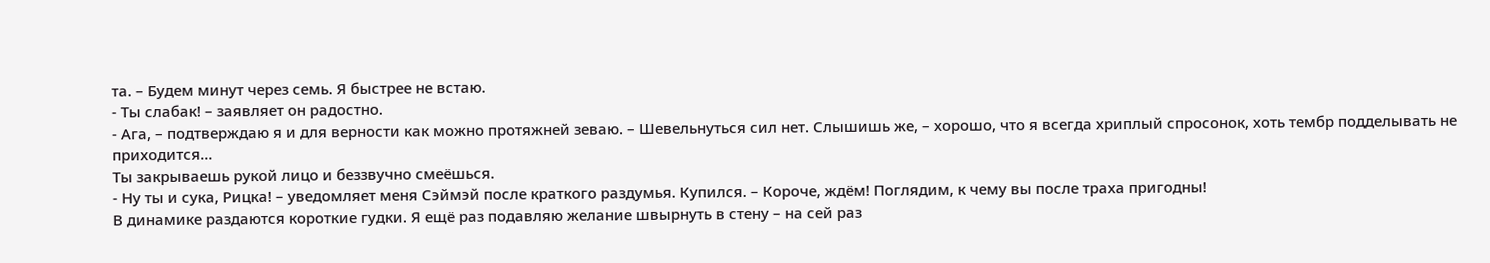та. – Будем минут через семь. Я быстрее не встаю.
- Ты слабак! – заявляет он радостно.
- Ага, – подтверждаю я и для верности как можно протяжней зеваю. – Шевельнуться сил нет. Слышишь же, – хорошо, что я всегда хриплый спросонок, хоть тембр подделывать не приходится…
Ты закрываешь рукой лицо и беззвучно смеёшься.
- Ну ты и сука, Рицка! – уведомляет меня Сэймэй после краткого раздумья. Купился. – Короче, ждём! Поглядим, к чему вы после траха пригодны!
В динамике раздаются короткие гудки. Я ещё раз подавляю желание швырнуть в стену – на сей раз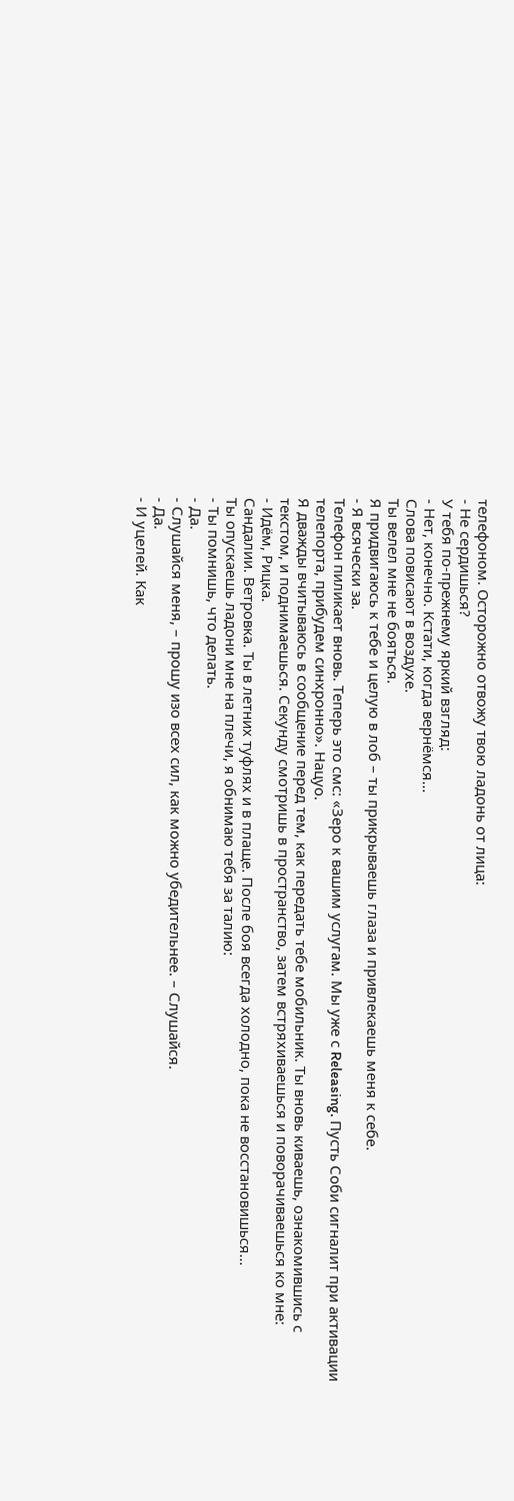телефоном. Осторожно отвожу твою ладонь от лица:
- Не сердишься?
У тебя по-прежнему яркий взгляд:
- Нет, конечно. Кстати, когда вернёмся…
Слова повисают в воздухе.
Ты велел мне не бояться.
Я придвигаюсь к тебе и целую в лоб – ты прикрываешь глаза и привлекаешь меня к себе.
- Я всячески за.
Телефон пиликает вновь. Теперь это смс: «Зеро к вашим услугам. Мы уже с Releasing. Пусть Соби сигналит при активации телепорта, прибудем синхронно». Нацуо.
Я дважды вчитываюсь в сообщение перед тем, как передать тебе мобильник. Ты вновь киваешь, ознакомившись с текстом, и поднимаешься. Секунду смотришь в пространство, затем встряхиваешься и поворачиваешься ко мне:
- Идём, Рицка.
Сандалии. Ветровка. Ты в летних туфлях и в плаще. После боя всегда холодно, пока не восстановишься…
Ты опускаешь ладони мне на плечи, я обнимаю тебя за талию:
- Ты помнишь, что делать.
- Да.
- Слушайся меня, – прошу изо всех сил, как можно убедительнее. – Слушайся.
- Да.
- И уцелей. Как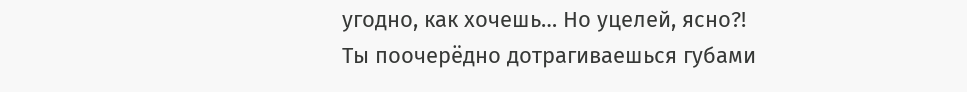угодно, как хочешь… Но уцелей, ясно?!
Ты поочерёдно дотрагиваешься губами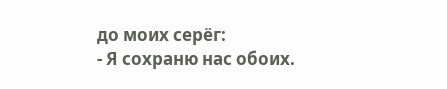до моих серёг:
- Я сохраню нас обоих.